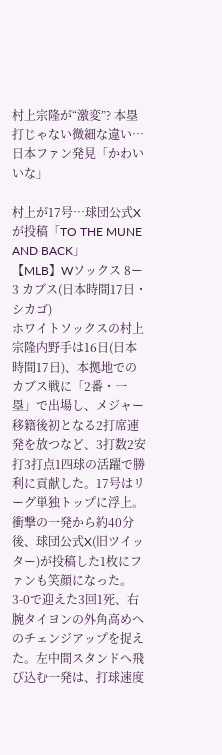村上宗隆が“激変”? 本塁打じゃない微細な違い…日本ファン発見「かわいいな」

村上が17号…球団公式Xが投稿「TO THE MUNE AND BACK」
【MLB】Wソックス 8ー3 カブス(日本時間17日・シカゴ)
ホワイトソックスの村上宗隆内野手は16日(日本時間17日)、本拠地でのカブス戦に「2番・一塁」で出場し、メジャー移籍後初となる2打席連発を放つなど、3打数2安打3打点1四球の活躍で勝利に貢献した。17号はリーグ単独トップに浮上。衝撃の一発から約40分後、球団公式X(旧ツイッター)が投稿した1枚にファンも笑顔になった。
3-0で迎えた3回1死、右腕タイヨンの外角高めへのチェンジアップを捉えた。左中間スタンドへ飛び込む一発は、打球速度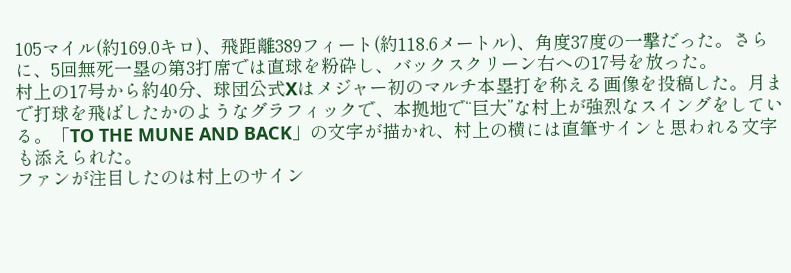105マイル(約169.0キロ)、飛距離389フィート(約118.6メートル)、角度37度の一撃だった。さらに、5回無死一塁の第3打席では直球を粉砕し、バックスクリーン右への17号を放った。
村上の17号から約40分、球団公式Xはメジャー初のマルチ本塁打を称える画像を投稿した。月まで打球を飛ばしたかのようなグラフィックで、本拠地で“巨大”な村上が強烈なスイングをしている。「TO THE MUNE AND BACK」の文字が描かれ、村上の横には直筆サインと思われる文字も添えられた。
ファンが注目したのは村上のサイン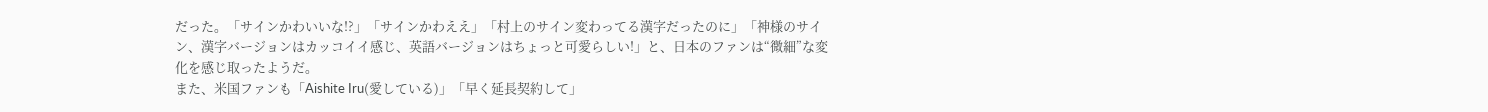だった。「サインかわいいな!?」「サインかわええ」「村上のサイン変わってる漢字だったのに」「神様のサイン、漢字バージョンはカッコイイ感じ、英語バージョンはちょっと可愛らしい!」と、日本のファンは“微細”な変化を感じ取ったようだ。
また、米国ファンも「Aishite Iru(愛している)」「早く延長契約して」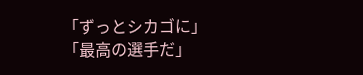「ずっとシカゴに」「最高の選手だ」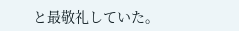と最敬礼していた。